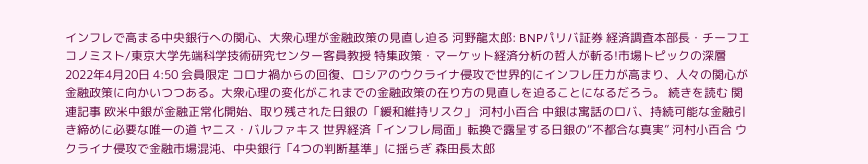インフレで高まる中央銀行への関心、大衆心理が金融政策の見直し迫る 河野龍太郎: BNPパリバ証券 経済調査本部長・チーフエコノミスト/東京大学先端科学技術研究センター客員教授 特集政策・マーケット経済分析の哲人が斬る!市場トピックの深層 2022年4月20日 4:50 会員限定 コロナ禍からの回復、ロシアのウクライナ侵攻で世界的にインフレ圧力が高まり、人々の関心が金融政策に向かいつつある。大衆心理の変化がこれまでの金融政策の在り方の見直しを迫ることになるだろう。 続きを読む 関連記事 欧米中銀が金融正常化開始、取り残された日銀の「緩和維持リスク」 河村小百合 中銀は寓話のロバ、持続可能な金融引き締めに必要な唯一の道 ヤニス・バルファキス 世界経済「インフレ局面」転換で露呈する日銀の“不都合な真実” 河村小百合 ウクライナ侵攻で金融市場混沌、中央銀行「4つの判断基準」に揺らぎ 森田長太郎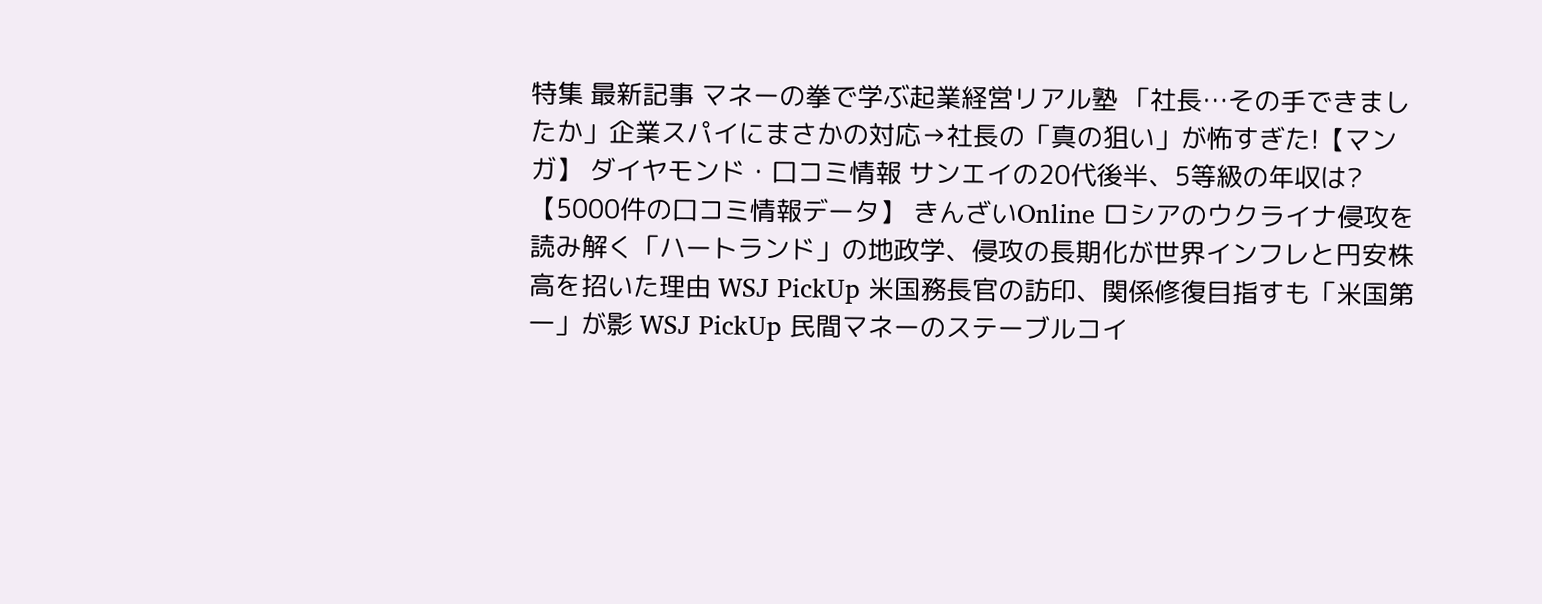特集 最新記事 マネーの拳で学ぶ起業経営リアル塾 「社長…その手できましたか」企業スパイにまさかの対応→社長の「真の狙い」が怖すぎた!【マンガ】 ダイヤモンド・口コミ情報 サンエイの20代後半、5等級の年収は?【5000件の口コミ情報データ】 きんざいOnline ロシアのウクライナ侵攻を読み解く「ハートランド」の地政学、侵攻の長期化が世界インフレと円安株高を招いた理由 WSJ PickUp 米国務長官の訪印、関係修復目指すも「米国第一」が影 WSJ PickUp 民間マネーのステーブルコイ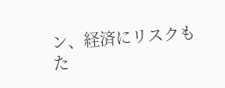ン、経済にリスクもた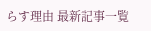らす理由 最新記事一覧